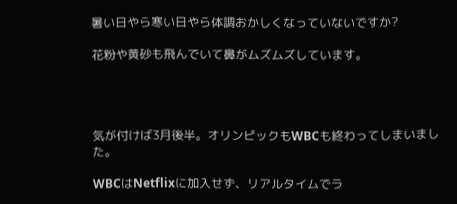暑い日やら寒い日やら体調おかしくなっていないですか?

花粉や黄砂も飛んでいて鼻がムズムズしています。




気が付けば3月後半。オリンピックもWBCも終わってしまいました。

WBCはNetflixに加入せず、リアルタイムでラ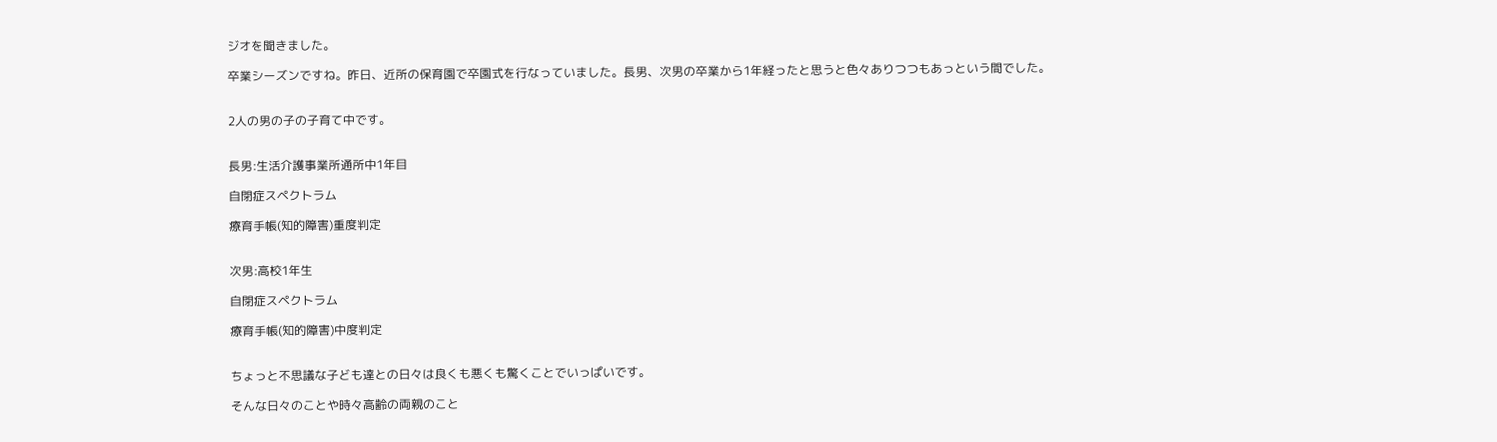ジオを聞きました。

卒業シーズンですね。昨日、近所の保育園で卒園式を行なっていました。長男、次男の卒業から1年経ったと思うと色々ありつつもあっという間でした。


2人の男の子の子育て中です。


長男:生活介護事業所通所中1年目

自閉症スペクトラム

療育手帳(知的障害)重度判定


次男:高校1年生

自閉症スペクトラム

療育手帳(知的障害)中度判定


ちょっと不思議な子ども達との日々は良くも悪くも驚くことでいっぱいです。

そんな日々のことや時々高齢の両親のこと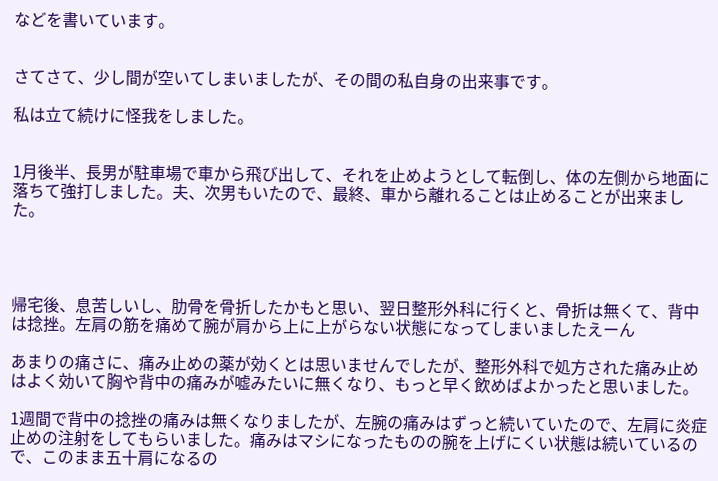などを書いています。


さてさて、少し間が空いてしまいましたが、その間の私自身の出来事です。

私は立て続けに怪我をしました。


1月後半、長男が駐車場で車から飛び出して、それを止めようとして転倒し、体の左側から地面に落ちて強打しました。夫、次男もいたので、最終、車から離れることは止めることが出来ました。




帰宅後、息苦しいし、肋骨を骨折したかもと思い、翌日整形外科に行くと、骨折は無くて、背中は捻挫。左肩の筋を痛めて腕が肩から上に上がらない状態になってしまいましたえーん

あまりの痛さに、痛み止めの薬が効くとは思いませんでしたが、整形外科で処方された痛み止めはよく効いて胸や背中の痛みが嘘みたいに無くなり、もっと早く飲めばよかったと思いました。

1週間で背中の捻挫の痛みは無くなりましたが、左腕の痛みはずっと続いていたので、左肩に炎症止めの注射をしてもらいました。痛みはマシになったものの腕を上げにくい状態は続いているので、このまま五十肩になるの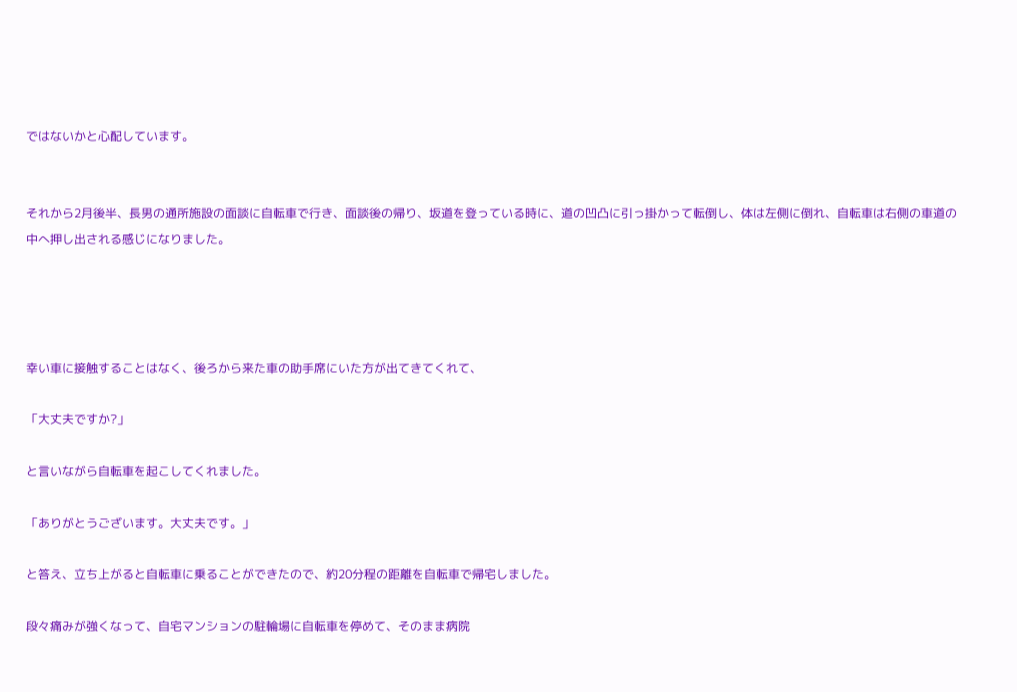ではないかと心配しています。


それから2月後半、長男の通所施設の面談に自転車で行き、面談後の帰り、坂道を登っている時に、道の凹凸に引っ掛かって転倒し、体は左側に倒れ、自転車は右側の車道の中へ押し出される感じになりました。




幸い車に接触することはなく、後ろから来た車の助手席にいた方が出てきてくれて、

「大丈夫ですか?」

と言いながら自転車を起こしてくれました。

「ありがとうございます。大丈夫です。」

と答え、立ち上がると自転車に乗ることができたので、約20分程の距離を自転車で帰宅しました。

段々痛みが強くなって、自宅マンションの駐輪場に自転車を停めて、そのまま病院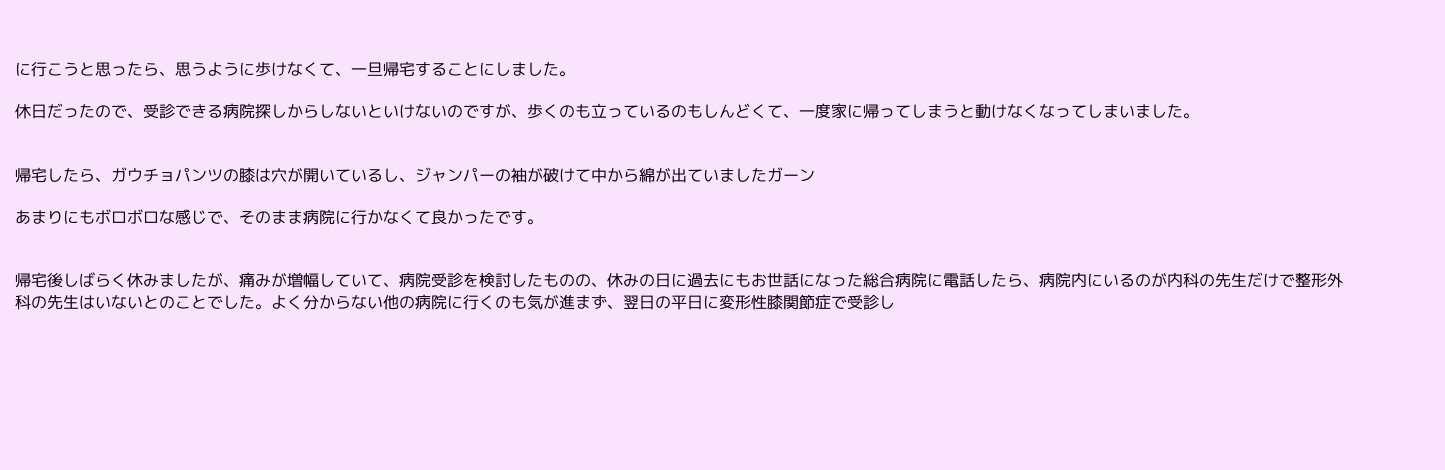に行こうと思ったら、思うように歩けなくて、一旦帰宅することにしました。

休日だったので、受診できる病院探しからしないといけないのですが、歩くのも立っているのもしんどくて、一度家に帰ってしまうと動けなくなってしまいました。


帰宅したら、ガウチョパンツの膝は穴が開いているし、ジャンパーの袖が破けて中から綿が出ていましたガーン

あまりにもボロボロな感じで、そのまま病院に行かなくて良かったです。


帰宅後しばらく休みましたが、痛みが増幅していて、病院受診を検討したものの、休みの日に過去にもお世話になった総合病院に電話したら、病院内にいるのが内科の先生だけで整形外科の先生はいないとのことでした。よく分からない他の病院に行くのも気が進まず、翌日の平日に変形性膝関節症で受診し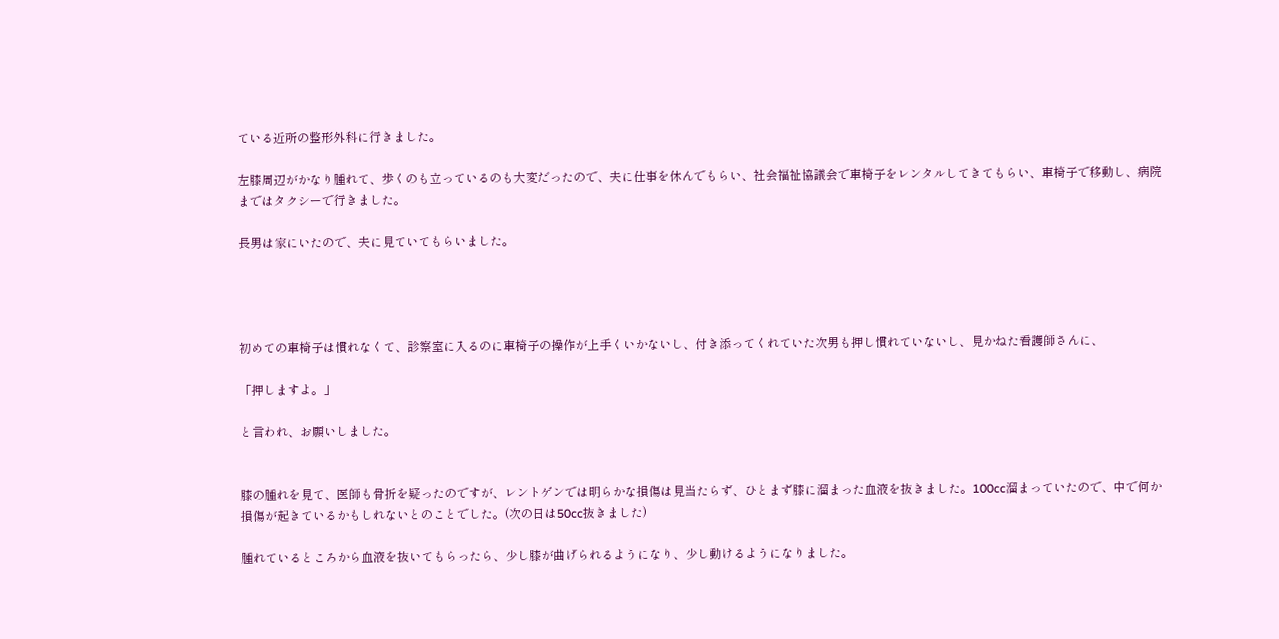ている近所の整形外科に行きました。

左膝周辺がかなり腫れて、歩くのも立っているのも大変だったので、夫に仕事を休んでもらい、社会福祉協議会で車椅子をレンタルしてきてもらい、車椅子で移動し、病院まではタクシーで行きました。

長男は家にいたので、夫に見ていてもらいました。




初めての車椅子は慣れなくて、診察室に入るのに車椅子の操作が上手くいかないし、付き添ってくれていた次男も押し慣れていないし、見かねた看護師さんに、

「押しますよ。」

と言われ、お願いしました。


膝の腫れを見て、医師も骨折を疑ったのですが、レントゲンでは明らかな損傷は見当たらず、ひとまず膝に溜まった血液を抜きました。100cc溜まっていたので、中で何か損傷が起きているかもしれないとのことでした。(次の日は50cc抜きました)

腫れているところから血液を抜いてもらったら、少し膝が曲げられるようになり、少し動けるようになりました。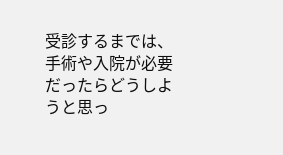受診するまでは、手術や入院が必要だったらどうしようと思っ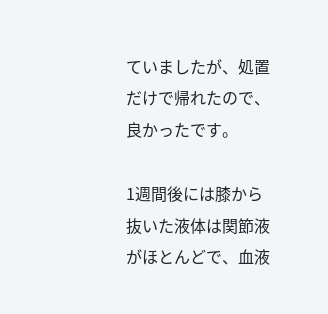ていましたが、処置だけで帰れたので、良かったです。

1週間後には膝から抜いた液体は関節液がほとんどで、血液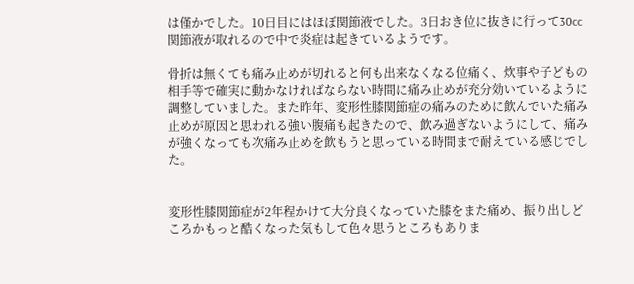は僅かでした。10日目にはほぼ関節液でした。3日おき位に抜きに行って30cc関節液が取れるので中で炎症は起きているようです。

骨折は無くても痛み止めが切れると何も出来なくなる位痛く、炊事や子どもの相手等で確実に動かなければならない時間に痛み止めが充分効いているように調整していました。また昨年、変形性膝関節症の痛みのために飲んでいた痛み止めが原因と思われる強い腹痛も起きたので、飲み過ぎないようにして、痛みが強くなっても次痛み止めを飲もうと思っている時間まで耐えている感じでした。


変形性膝関節症が2年程かけて大分良くなっていた膝をまた痛め、振り出しどころかもっと酷くなった気もして色々思うところもありま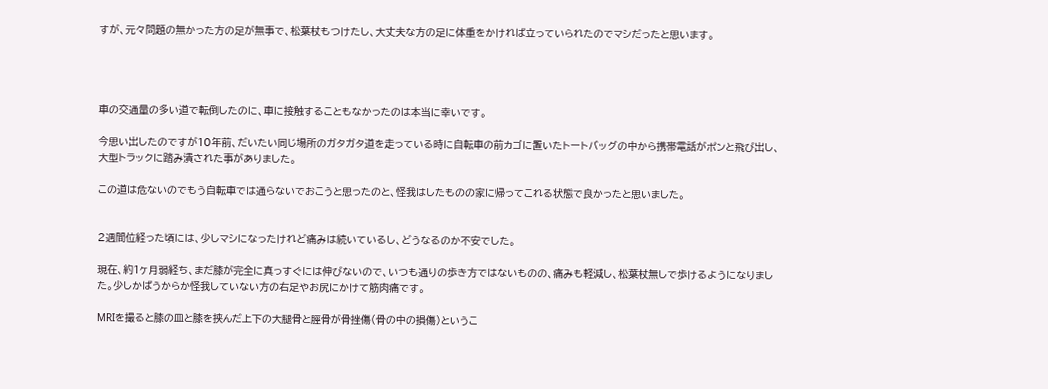すが、元々問題の無かった方の足が無事で、松葉杖もつけたし、大丈夫な方の足に体重をかければ立っていられたのでマシだったと思います。




車の交通量の多い道で転倒したのに、車に接触することもなかったのは本当に幸いです。

今思い出したのですが10年前、だいたい同じ場所のガタガタ道を走っている時に自転車の前カゴに置いたトートバッグの中から携帯電話がポンと飛び出し、大型トラックに踏み潰された事がありました。

この道は危ないのでもう自転車では通らないでおこうと思ったのと、怪我はしたものの家に帰ってこれる状態で良かったと思いました。


2週間位経った頃には、少しマシになったけれど痛みは続いているし、どうなるのか不安でした。

現在、約1ヶ月弱経ち、まだ膝が完全に真っすぐには伸びないので、いつも通りの歩き方ではないものの、痛みも軽減し、松葉杖無しで歩けるようになりました。少しかばうからか怪我していない方の右足やお尻にかけて筋肉痛です。

MRIを撮ると膝の皿と膝を挟んだ上下の大腿骨と脛骨が骨挫傷(骨の中の損傷)というこ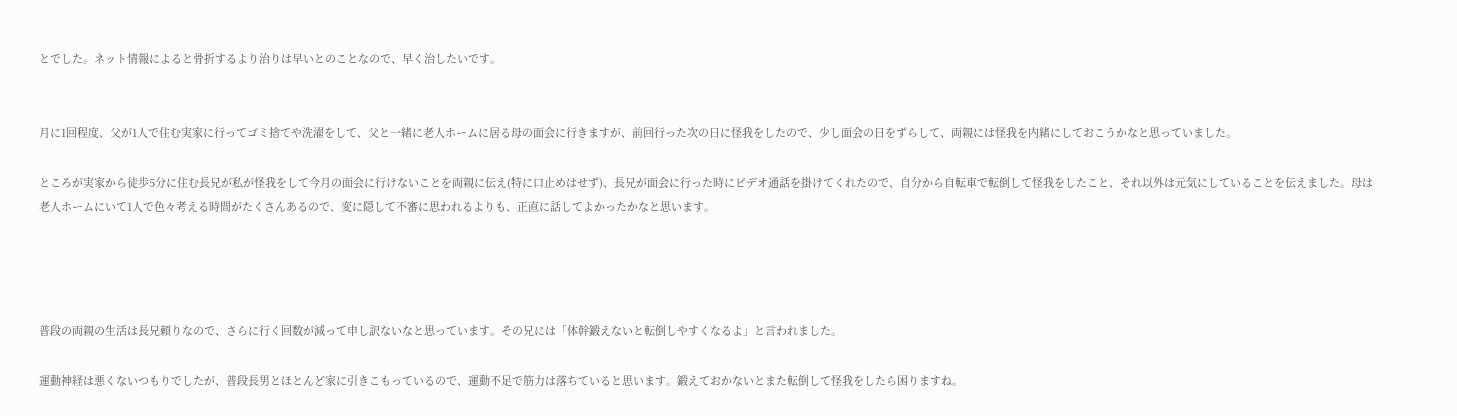とでした。ネット情報によると骨折するより治りは早いとのことなので、早く治したいです。


月に1回程度、父が1人で住む実家に行ってゴミ捨てや洗濯をして、父と一緒に老人ホームに居る母の面会に行きますが、前回行った次の日に怪我をしたので、少し面会の日をずらして、両親には怪我を内緒にしておこうかなと思っていました。

ところが実家から徒歩5分に住む長兄が私が怪我をして今月の面会に行けないことを両親に伝え(特に口止めはせず)、長兄が面会に行った時にビデオ通話を掛けてくれたので、自分から自転車で転倒して怪我をしたこと、それ以外は元気にしていることを伝えました。母は老人ホームにいて1人で色々考える時間がたくさんあるので、変に隠して不審に思われるよりも、正直に話してよかったかなと思います。




普段の両親の生活は長兄頼りなので、さらに行く回数が減って申し訳ないなと思っています。その兄には「体幹鍛えないと転倒しやすくなるよ」と言われました。

運動神経は悪くないつもりでしたが、普段長男とほとんど家に引きこもっているので、運動不足で筋力は落ちていると思います。鍛えておかないとまた転倒して怪我をしたら困りますね。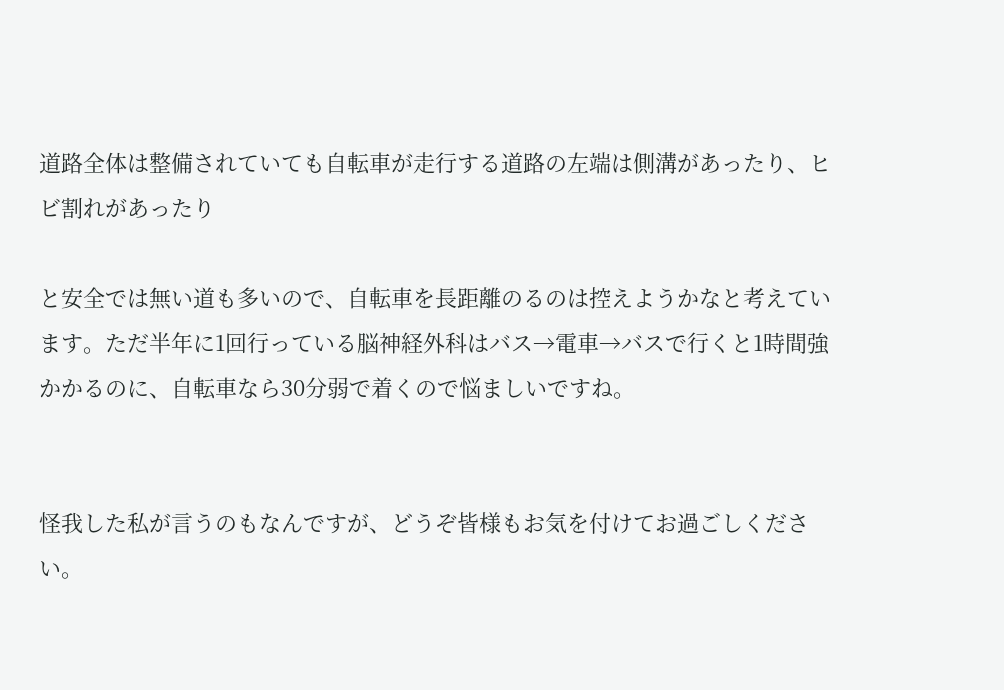道路全体は整備されていても自転車が走行する道路の左端は側溝があったり、ヒビ割れがあったり

と安全では無い道も多いので、自転車を長距離のるのは控えようかなと考えています。ただ半年に1回行っている脳神経外科はバス→電車→バスで行くと1時間強かかるのに、自転車なら30分弱で着くので悩ましいですね。


怪我した私が言うのもなんですが、どうぞ皆様もお気を付けてお過ごしください。